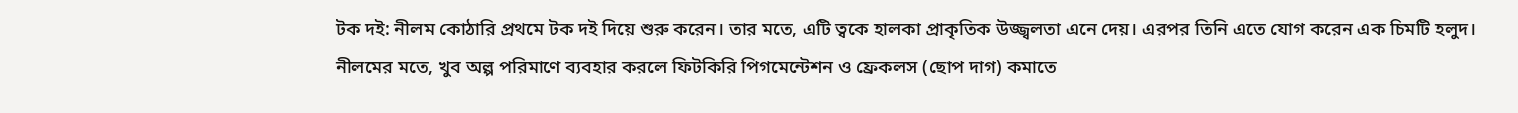টক দই: নীলম কোঠারি প্রথমে টক দই দিয়ে শুরু করেন। তার মতে, এটি ত্বকে হালকা প্রাকৃতিক উজ্জ্বলতা এনে দেয়। এরপর তিনি এতে যোগ করেন এক চিমটি হলুদ।
নীলমের মতে, খুব অল্প পরিমাণে ব্যবহার করলে ফিটকিরি পিগমেন্টেশন ও ফ্রেকলস (ছোপ দাগ) কমাতে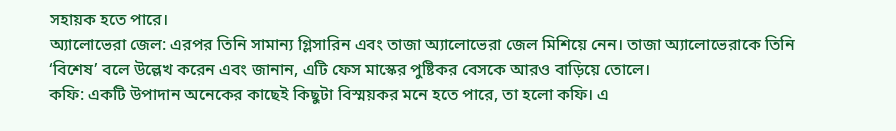সহায়ক হতে পারে।
অ্যালোভেরা জেল: এরপর তিনি সামান্য গ্লিসারিন এবং তাজা অ্যালোভেরা জেল মিশিয়ে নেন। তাজা অ্যালোভেরাকে তিনি ‘বিশেষ’ বলে উল্লেখ করেন এবং জানান, এটি ফেস মাস্কের পুষ্টিকর বেসকে আরও বাড়িয়ে তোলে।
কফি: একটি উপাদান অনেকের কাছেই কিছুটা বিস্ময়কর মনে হতে পারে, তা হলো কফি। এ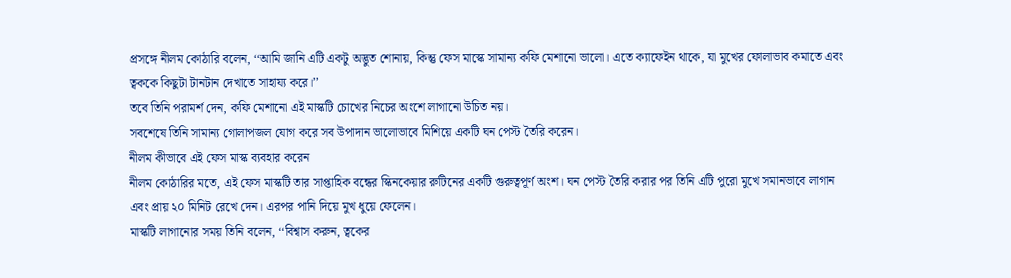প্রসঙ্গে নীলম কোঠারি বলেন, ‘‘আমি জানি এটি একটু অদ্ভুত শোনায়, কিন্তু ফেস মাস্কে সামান্য কফি মেশানো ভালো। এতে ক্যাফেইন থাকে, যা মুখের ফোলাভাব কমাতে এবং ত্বককে কিছুটা টানটান দেখাতে সাহায্য করে।’’
তবে তিনি পরামর্শ দেন, কফি মেশানো এই মাস্কটি চোখের নিচের অংশে লাগানো উচিত নয়।
সবশেষে তিনি সামান্য গোলাপজল যোগ করে সব উপাদান ভালোভাবে মিশিয়ে একটি ঘন পেস্ট তৈরি করেন।
নীলম কীভাবে এই ফেস মাস্ক ব্যবহার করেন
নীলম কোঠারির মতে, এই ফেস মাস্কটি তার সাপ্তাহিক বন্ধের স্কিনকেয়ার রুটিনের একটি গুরুত্বপূর্ণ অংশ। ঘন পেস্ট তৈরি করার পর তিনি এটি পুরো মুখে সমানভাবে লাগান এবং প্রায় ২০ মিনিট রেখে দেন। এরপর পানি দিয়ে মুখ ধুয়ে ফেলেন।
মাস্কটি লাগানোর সময় তিনি বলেন, ‘‘বিশ্বাস করুন, ত্বকের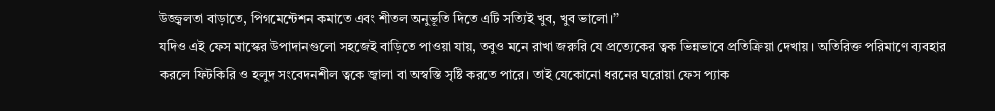উজ্জ্বলতা বাড়াতে, পিগমেন্টেশন কমাতে এবং শীতল অনুভূতি দিতে এটি সত্যিই খুব, খুব ভালো।’’
যদিও এই ফেস মাস্কের উপাদানগুলো সহজেই বাড়িতে পাওয়া যায়, তবুও মনে রাখা জরুরি যে প্রত্যেকের ত্বক ভিন্নভাবে প্রতিক্রিয়া দেখায়। অতিরিক্ত পরিমাণে ব্যবহার করলে ফিটকিরি ও হলুদ সংবেদনশীল ত্বকে জ্বালা বা অস্বস্তি সৃষ্টি করতে পারে। তাই যেকোনো ধরনের ঘরোয়া ফেস প্যাক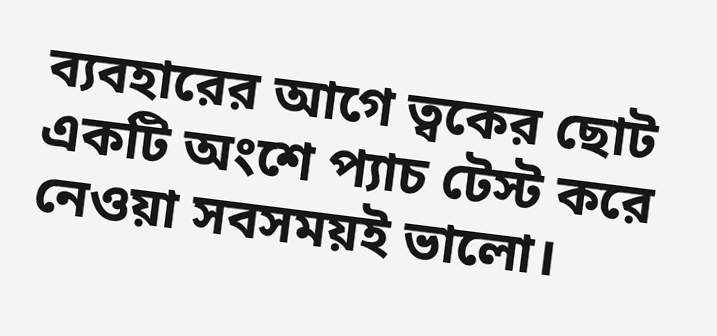ব্যবহারের আগে ত্বকের ছোট একটি অংশে প্যাচ টেস্ট করে নেওয়া সবসময়ই ভালো।